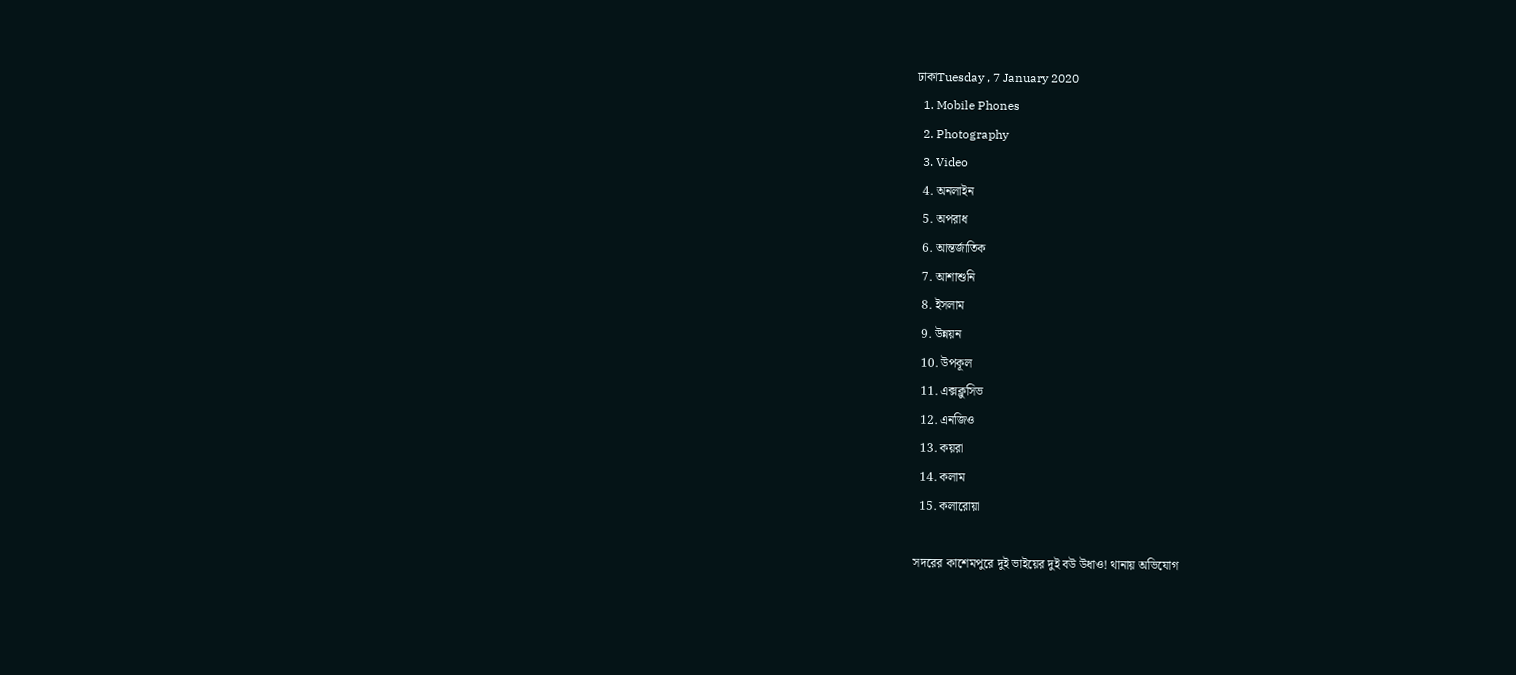ঢাকাTuesday , 7 January 2020
  1. Mobile Phones
  2. Photography
  3. Video
  4. অনলাইন
  5. অপরাধ
  6. আন্তর্জাতিক
  7. আশাশুনি
  8. ইসলাম
  9. উন্নয়ন
  10. উপকূল
  11. এক্সক্লুসিভ
  12. এনজিও
  13. কয়রা
  14. কলাম
  15. কলারোয়া

সদরের কাশেমপুরে দুই ভাইয়ের দুই বউ উধাও! থানায় অভিযোগ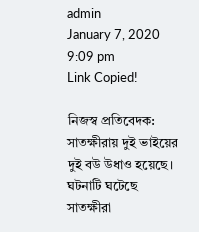admin
January 7, 2020 9:09 pm
Link Copied!

নিজস্ব প্রতিবেদক: সাতক্ষীরায় দুই ভাইয়ের দুই বউ উধাও হয়েছে। ঘটনাটি ঘটেছে সাতক্ষীরা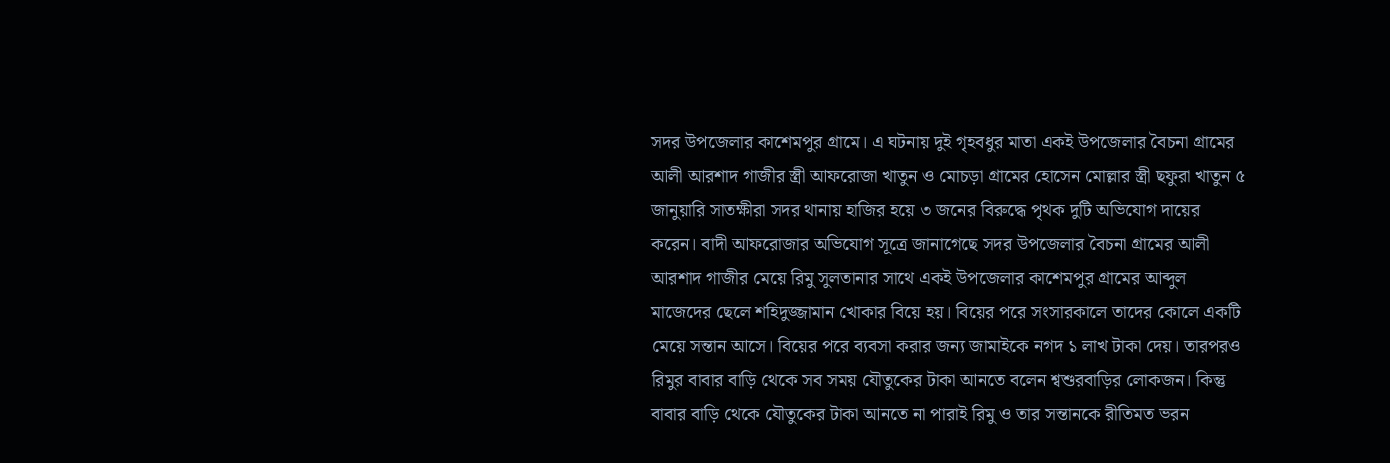সদর উপজেলার কাশেমপুর গ্রামে। এ ঘটনায় দুই গৃহবধুর মাতা একই উপজেলার বৈচনা গ্রামের আলী আরশাদ গাজীর স্ত্রী আফরোজা খাতুন ও মোচড়া গ্রামের হোসেন মোল্লার স্ত্রী ছফুরা খাতুন ৫ জানুয়ারি সাতক্ষীরা সদর থানায় হাজির হয়ে ৩ জনের বিরুদ্ধে পৃথক দুটি অভিযোগ দায়ের করেন। বাদী আফরোজার অভিযোগ সূত্রে জানাগেছে সদর উপজেলার বৈচনা গ্রামের আলী আরশাদ গাজীর মেয়ে রিমু সুলতানার সাথে একই উপজেলার কাশেমপুর গ্রামের আব্দুল মাজেদের ছেলে শহিদুজ্জামান খোকার বিয়ে হয়। বিয়ের পরে সংসারকালে তাদের কোলে একটি মেয়ে সন্তান আসে। বিয়ের পরে ব্যবসা করার জন্য জামাইকে নগদ ১ লাখ টাকা দেয়। তারপরও রিমুর বাবার বাড়ি থেকে সব সময় যৌতুকের টাকা আনতে বলেন শ্বশুরবাড়ির লোকজন। কিন্তু বাবার বাড়ি থেকে যৌতুকের টাকা আনতে না পারাই রিমু ও তার সন্তানকে রীতিমত ভরন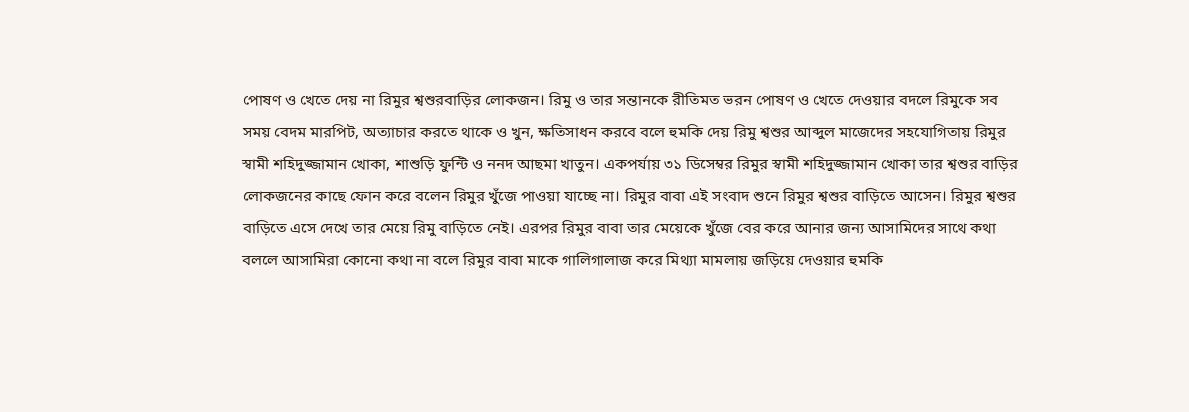পোষণ ও খেতে দেয় না রিমুর শ্বশুরবাড়ির লোকজন। রিমু ও তার সন্তানকে রীতিমত ভরন পোষণ ও খেতে দেওয়ার বদলে রিমুকে সব সময় বেদম মারপিট, অত্যাচার করতে থাকে ও খুন, ক্ষতিসাধন করবে বলে হুমকি দেয় রিমু শ্বশুর আব্দুল মাজেদের সহযোগিতায় রিমুর স্বামী শহিদুজ্জামান খোকা, শাশুড়ি ফুন্টি ও ননদ আছমা খাতুন। একপর্যায় ৩১ ডিসেম্বর রিমুর স্বামী শহিদুজ্জামান খোকা তার শ্বশুর বাড়ির লোকজনের কাছে ফোন করে বলেন রিমুর খুঁজে পাওয়া যাচ্ছে না। রিমুর বাবা এই সংবাদ শুনে রিমুর শ্বশুর বাড়িতে আসেন। রিমুর শ্বশুর বাড়িতে এসে দেখে তার মেয়ে রিমু বাড়িতে নেই। এরপর রিমুর বাবা তার মেয়েকে খুঁজে বের করে আনার জন্য আসামিদের সাথে কথা বললে আসামিরা কোনো কথা না বলে রিমুর বাবা মাকে গালিগালাজ করে মিথ্যা মামলায় জড়িয়ে দেওয়ার হুমকি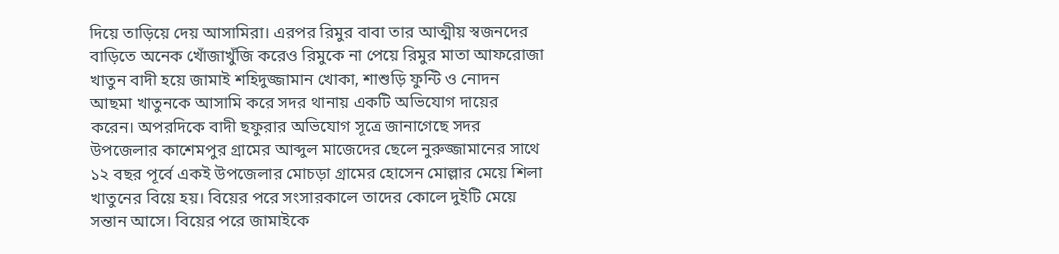দিয়ে তাড়িয়ে দেয় আসামিরা। এরপর রিমুর বাবা তার আত্মীয় স্বজনদের বাড়িতে অনেক খোঁজাখুঁজি করেও রিমুকে না পেয়ে রিমুর মাতা আফরোজা খাতুন বাদী হয়ে জামাই শহিদুজ্জামান খোকা, শাশুড়ি ফুন্টি ও নোদন আছমা খাতুনকে আসামি করে সদর থানায় একটি অভিযোগ দায়ের করেন। অপরদিকে বাদী ছফুরার অভিযোগ সূত্রে জানাগেছে সদর উপজেলার কাশেমপুর গ্রামের আব্দুল মাজেদের ছেলে নুরুজ্জামানের সাথে ১২ বছর পূর্বে একই উপজেলার মোচড়া গ্রামের হোসেন মোল্লার মেয়ে শিলা খাতুনের বিয়ে হয়। বিয়ের পরে সংসারকালে তাদের কোলে দুইটি মেয়ে সন্তান আসে। বিয়ের পরে জামাইকে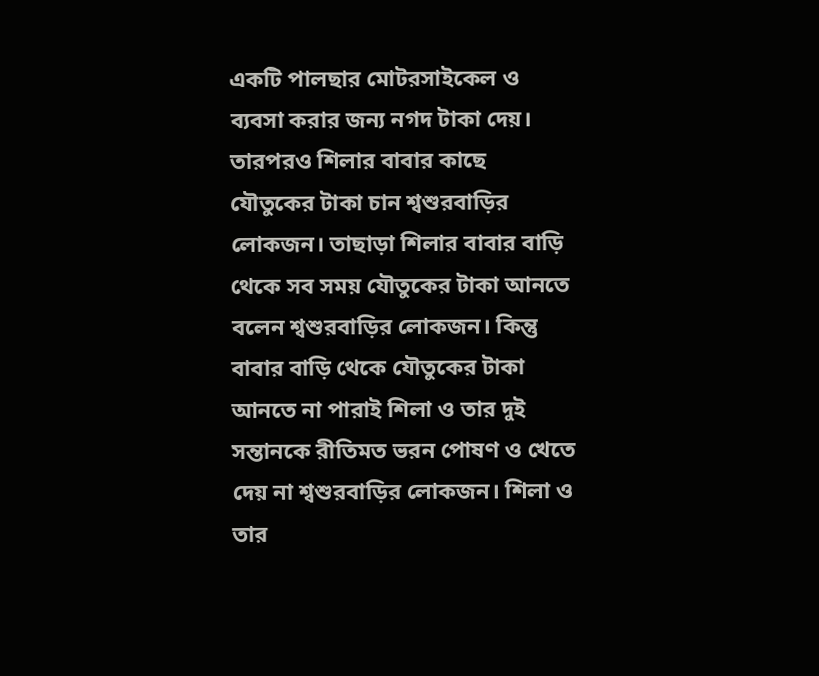একটি পালছার মোটরসাইকেল ও ব্যবসা করার জন্য নগদ টাকা দেয়। তারপরও শিলার বাবার কাছে যৌতুকের টাকা চান শ্বশুরবাড়ির লোকজন। তাছাড়া শিলার বাবার বাড়ি থেকে সব সময় যৌতুকের টাকা আনতে বলেন শ্বশুরবাড়ির লোকজন। কিন্তু বাবার বাড়ি থেকে যৌতুকের টাকা আনতে না পারাই শিলা ও তার দুই সন্তানকে রীতিমত ভরন পোষণ ও খেতে দেয় না শ্বশুরবাড়ির লোকজন। শিলা ও তার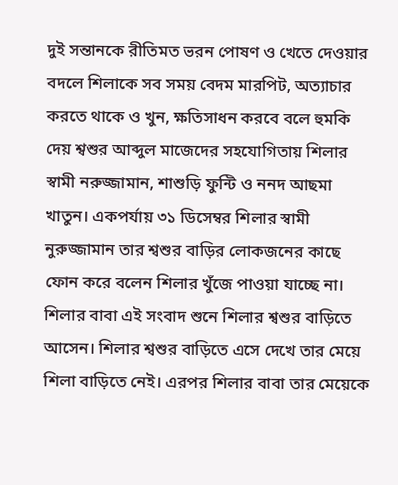দুই সন্তানকে রীতিমত ভরন পোষণ ও খেতে দেওয়ার বদলে শিলাকে সব সময় বেদম মারপিট, অত্যাচার করতে থাকে ও খুন, ক্ষতিসাধন করবে বলে হুমকি দেয় শ্বশুর আব্দুল মাজেদের সহযোগিতায় শিলার স্বামী নরুজ্জামান, শাশুড়ি ফুন্টি ও ননদ আছমা খাতুন। একপর্যায় ৩১ ডিসেম্বর শিলার স্বামী নুরুজ্জামান তার শ্বশুর বাড়ির লোকজনের কাছে ফোন করে বলেন শিলার খুঁজে পাওয়া যাচ্ছে না। শিলার বাবা এই সংবাদ শুনে শিলার শ্বশুর বাড়িতে আসেন। শিলার শ্বশুর বাড়িতে এসে দেখে তার মেয়ে শিলা বাড়িতে নেই। এরপর শিলার বাবা তার মেয়েকে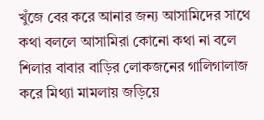খুঁজে বের করে আনার জন্য আসামিদের সাথে কথা বললে আসামিরা কোনো কথা না বলে শিলার বাবার বাড়ির লোকজনের গালিগালাজ করে মিথ্যা মামলায় জড়িয়ে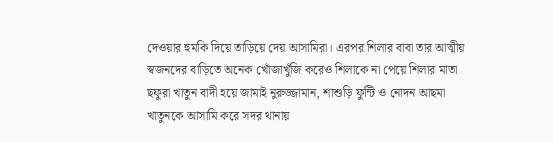দেওয়ার হুমকি দিয়ে তাড়িয়ে দেয় আসামিরা। এরপর শিলার বাবা তার আত্মীয় স্বজনদের বাড়িতে অনেক খোঁজাখুঁজি করেও শিলাকে না পেয়ে শিলার মাতা ছফুরা খাতুন বাদী হয়ে জামাই নুরুজ্জামান, শাশুড়ি ফুন্টি ও নোদন আছমা খাতুনকে আসামি করে সদর থানায়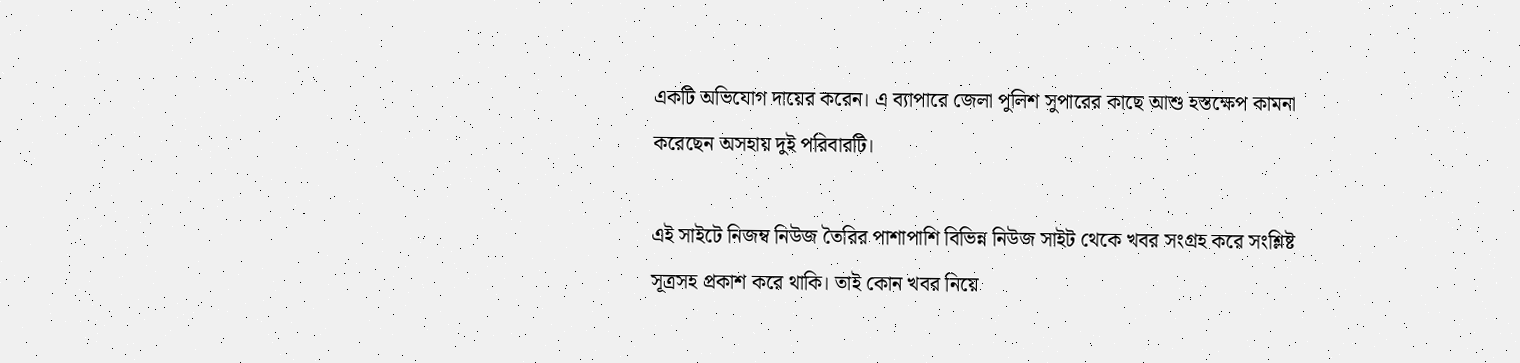একটি অভিযোগ দায়ের করেন। এ ব্যাপারে জেলা পুলিশ সুপারের কাছে আশু হস্তক্ষেপ কামনা করেছেন অসহায় দুই পরিবারটি।

এই সাইটে নিজম্ব নিউজ তৈরির পাশাপাশি বিভিন্ন নিউজ সাইট থেকে খবর সংগ্রহ করে সংশ্লিষ্ট সূত্রসহ প্রকাশ করে থাকি। তাই কোন খবর নিয়ে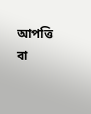আপত্তি বা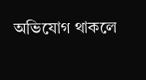অভিযোগ থাকলে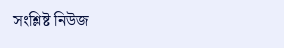সংশ্লিষ্ট নিউজ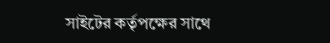সাইটের কর্তৃপক্ষের সাথে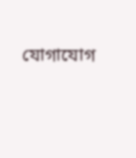যোগাযোগ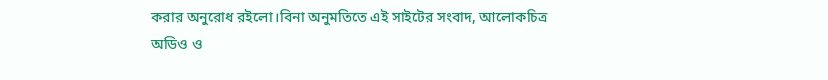করার অনুরোধ রইলো।বিনা অনুমতিতে এই সাইটের সংবাদ, আলোকচিত্র অডিও ও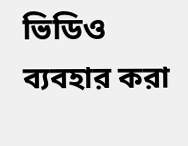ভিডিও ব্যবহার করা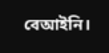বেআইনি।